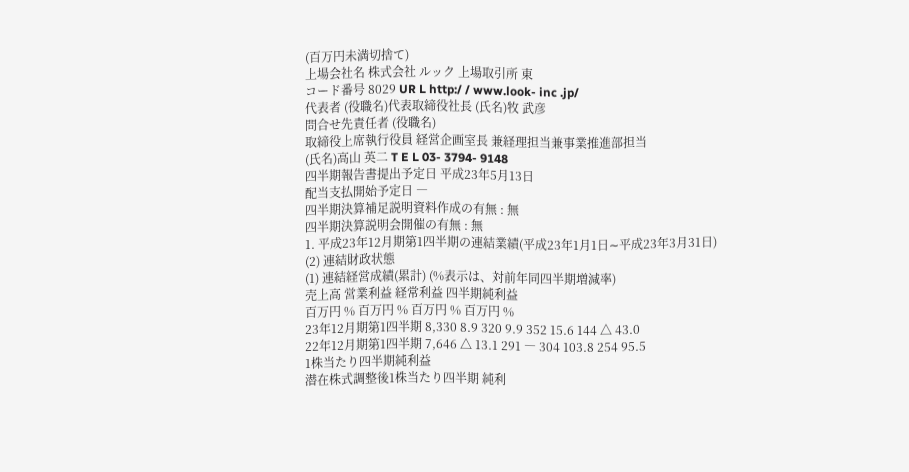(百万円未満切捨て)
上場会社名 株式会社 ルック 上場取引所 東
コード番号 8029 UR L http:/ / www.look- inc .jp/
代表者 (役職名)代表取締役社長 (氏名)牧 武彦
問合せ先責任者 (役職名)
取締役上席執行役員 経営企画室長 兼経理担当兼事業推進部担当
(氏名)高山 英二 T E L 03- 3794- 9148
四半期報告書提出予定日 平成23年5月13日
配当支払開始予定日 ―
四半期決算補足説明資料作成の有無 : 無
四半期決算説明会開催の有無 : 無
1. 平成23年12月期第1四半期の連結業績(平成23年1月1日∼平成23年3月31日)
(2) 連結財政状態
(1) 連結経営成績(累計) (%表示は、対前年同四半期増減率)
売上高 営業利益 経常利益 四半期純利益
百万円 % 百万円 % 百万円 % 百万円 %
23年12月期第1四半期 8,330 8.9 320 9.9 352 15.6 144 △ 43.0
22年12月期第1四半期 7,646 △ 13.1 291 ― 304 103.8 254 95.5
1株当たり四半期純利益
潜在株式調整後1株当たり四半期 純利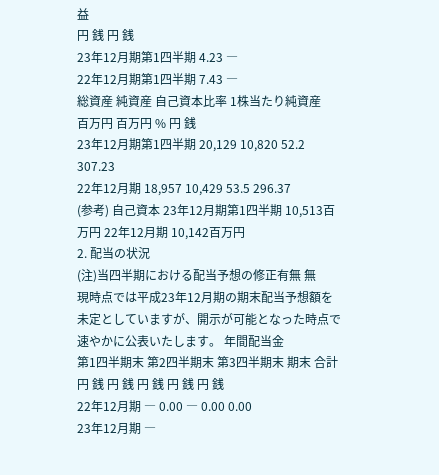益
円 銭 円 銭
23年12月期第1四半期 4.23 ―
22年12月期第1四半期 7.43 ―
総資産 純資産 自己資本比率 1株当たり純資産
百万円 百万円 % 円 銭
23年12月期第1四半期 20,129 10,820 52.2 307.23
22年12月期 18,957 10,429 53.5 296.37
(参考) 自己資本 23年12月期第1四半期 10,513百万円 22年12月期 10,142百万円
2. 配当の状況
(注)当四半期における配当予想の修正有無 無
現時点では平成23年12月期の期末配当予想額を未定としていますが、開示が可能となった時点で速やかに公表いたします。 年間配当金
第1四半期末 第2四半期末 第3四半期末 期末 合計
円 銭 円 銭 円 銭 円 銭 円 銭
22年12月期 ― 0.00 ― 0.00 0.00
23年12月期 ―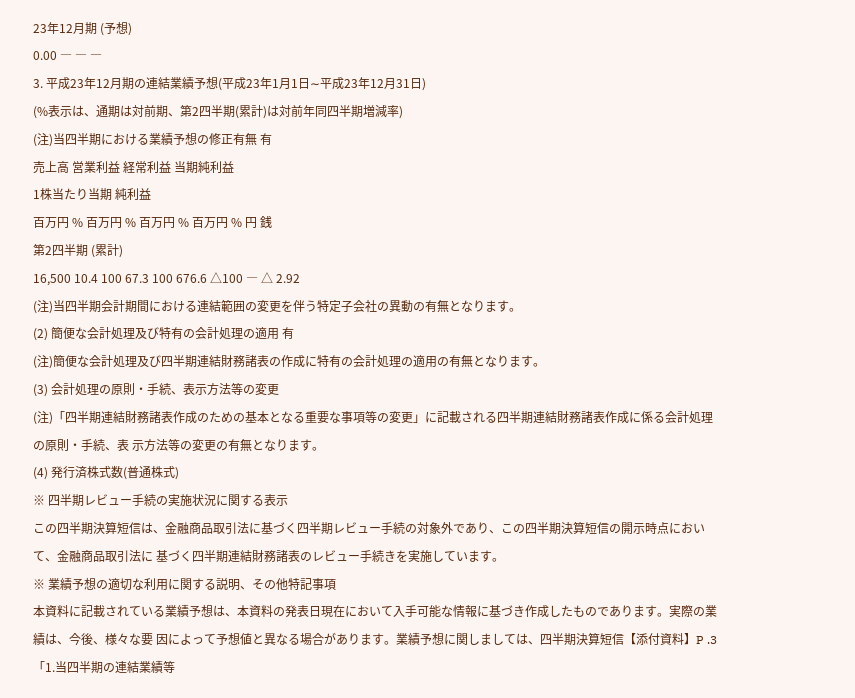23年12月期 (予想)
0.00 ― ― ―
3. 平成23年12月期の連結業績予想(平成23年1月1日∼平成23年12月31日)
(%表示は、通期は対前期、第2四半期(累計)は対前年同四半期増減率)
(注)当四半期における業績予想の修正有無 有
売上高 営業利益 経常利益 当期純利益
1株当たり当期 純利益
百万円 % 百万円 % 百万円 % 百万円 % 円 銭
第2四半期 (累計)
16,500 10.4 100 67.3 100 676.6 △100 ― △ 2.92
(注)当四半期会計期間における連結範囲の変更を伴う特定子会社の異動の有無となります。
(2) 簡便な会計処理及び特有の会計処理の適用 有
(注)簡便な会計処理及び四半期連結財務諸表の作成に特有の会計処理の適用の有無となります。
(3) 会計処理の原則・手続、表示方法等の変更
(注)「四半期連結財務諸表作成のための基本となる重要な事項等の変更」に記載される四半期連結財務諸表作成に係る会計処理の原則・手続、表 示方法等の変更の有無となります。
(4) 発行済株式数(普通株式)
※ 四半期レビュー手続の実施状況に関する表示
この四半期決算短信は、金融商品取引法に基づく四半期レビュー手続の対象外であり、この四半期決算短信の開示時点において、金融商品取引法に 基づく四半期連結財務諸表のレビュー手続きを実施しています。
※ 業績予想の適切な利用に関する説明、その他特記事項
本資料に記載されている業績予想は、本資料の発表日現在において入手可能な情報に基づき作成したものであります。実際の業績は、今後、様々な要 因によって予想値と異なる場合があります。業績予想に関しましては、四半期決算短信【添付資料】P .3「1.当四半期の連結業績等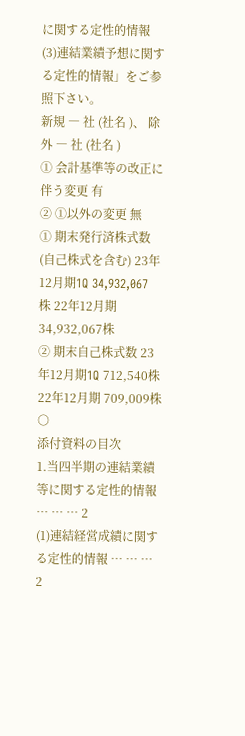に関する定性的情報 (3)連結業績予想に関する定性的情報」をご参照下さい。
新規 ― 社 (社名 )、 除外 ― 社 (社名 )
① 会計基準等の改正に伴う変更 有
② ①以外の変更 無
① 期末発行済株式数(自己株式を含む) 23年12月期1Q 34,932,067株 22年12月期 34,932,067株
② 期末自己株式数 23年12月期1Q 712,540株 22年12月期 709,009株
○
添付資料の目次
1.当四半期の連結業績等に関する定性的情報 … … … 2
(1)連結経営成績に関する定性的情報 … … … 2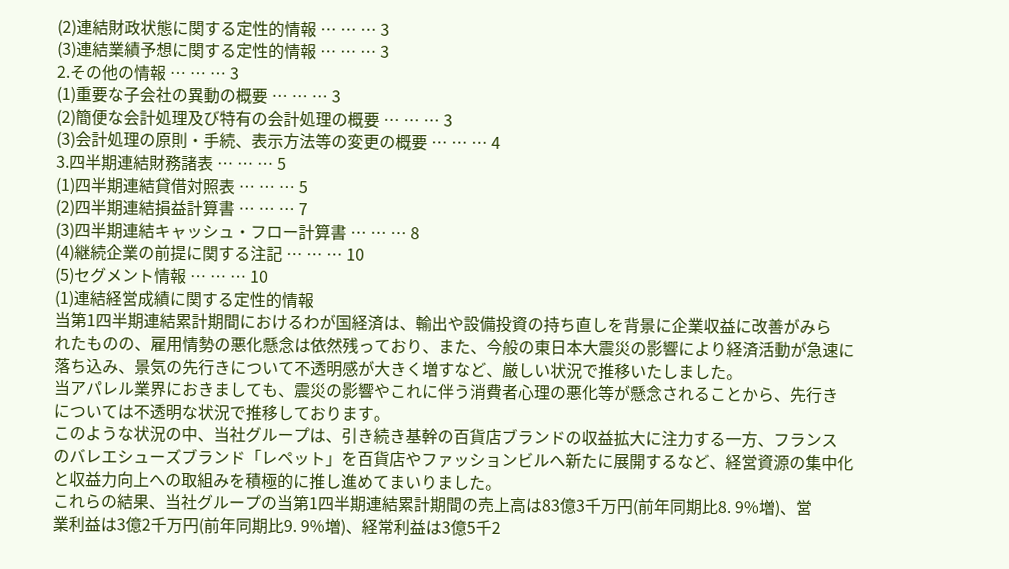(2)連結財政状態に関する定性的情報 … … … 3
(3)連結業績予想に関する定性的情報 … … … 3
2.その他の情報 … … … 3
(1)重要な子会社の異動の概要 … … … 3
(2)簡便な会計処理及び特有の会計処理の概要 … … … 3
(3)会計処理の原則・手続、表示方法等の変更の概要 … … … 4
3.四半期連結財務諸表 … … … 5
(1)四半期連結貸借対照表 … … … 5
(2)四半期連結損益計算書 … … … 7
(3)四半期連結キャッシュ・フロー計算書 … … … 8
(4)継続企業の前提に関する注記 … … … 10
(5)セグメント情報 … … … 10
(1)連結経営成績に関する定性的情報
当第1四半期連結累計期間におけるわが国経済は、輸出や設備投資の持ち直しを背景に企業収益に改善がみら
れたものの、雇用情勢の悪化懸念は依然残っており、また、今般の東日本大震災の影響により経済活動が急速に
落ち込み、景気の先行きについて不透明感が大きく増すなど、厳しい状況で推移いたしました。
当アパレル業界におきましても、震災の影響やこれに伴う消費者心理の悪化等が懸念されることから、先行き
については不透明な状況で推移しております。
このような状況の中、当社グループは、引き続き基幹の百貨店ブランドの収益拡大に注力する一方、フランス
のバレエシューズブランド「レペット」を百貨店やファッションビルへ新たに展開するなど、経営資源の集中化
と収益力向上への取組みを積極的に推し進めてまいりました。
これらの結果、当社グループの当第1四半期連結累計期間の売上高は83億3千万円(前年同期比8. 9%増)、営
業利益は3億2千万円(前年同期比9. 9%増)、経常利益は3億5千2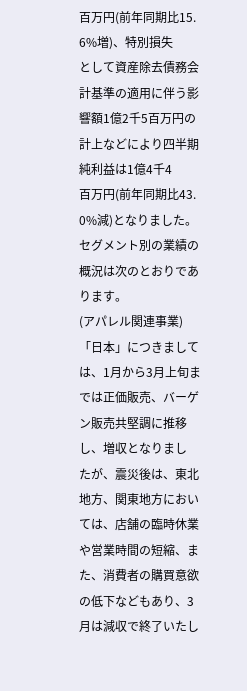百万円(前年同期比15. 6%増)、特別損失
として資産除去債務会計基準の適用に伴う影響額1億2千5百万円の計上などにより四半期純利益は1億4千4
百万円(前年同期比43. 0%減)となりました。
セグメント別の業績の概況は次のとおりであります。
(アパレル関連事業)
「日本」につきましては、1月から3月上旬までは正価販売、バーゲン販売共堅調に推移し、増収となりまし
たが、震災後は、東北地方、関東地方においては、店舗の臨時休業や営業時間の短縮、また、消費者の購買意欲
の低下などもあり、3月は減収で終了いたし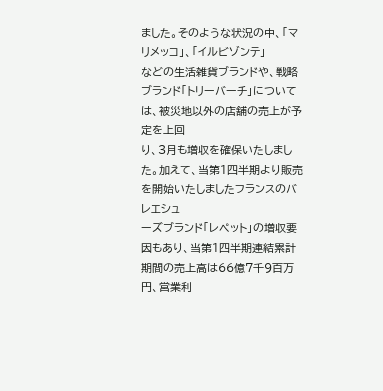ました。そのような状況の中、「マリメッコ」、「イルビゾンテ」
などの生活雑貨ブランドや、戦略ブランド「トリーバーチ」については、被災地以外の店舗の売上が予定を上回
り、3月も増収を確保いたしました。加えて、当第1四半期より販売を開始いたしましたフランスのバレエシュ
ーズブランド「レペット」の増収要因もあり、当第1四半期連結累計期間の売上高は66億7千9百万円、営業利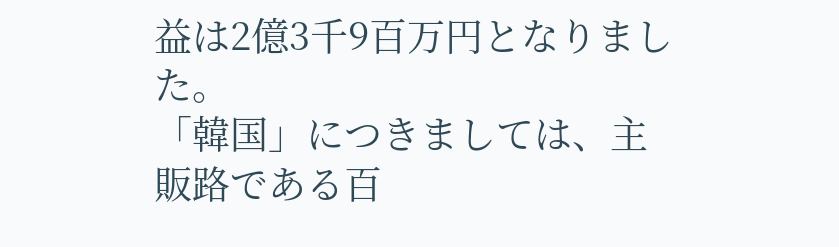益は2億3千9百万円となりました。
「韓国」につきましては、主販路である百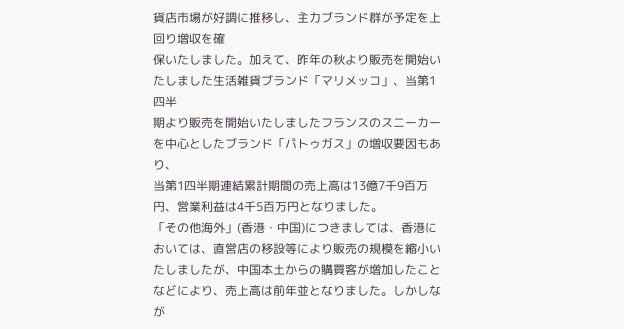貨店市場が好調に推移し、主力ブランド群が予定を上回り増収を確
保いたしました。加えて、昨年の秋より販売を開始いたしました生活雑貨ブランド「マリメッコ」、当第1四半
期より販売を開始いたしましたフランスのスニーカーを中心としたブランド「パトゥガス」の増収要因もあり、
当第1四半期連結累計期間の売上高は13億7千9百万円、営業利益は4千5百万円となりました。
「その他海外」(香港・中国)につきましては、香港においては、直営店の移設等により販売の規模を縮小い
たしましたが、中国本土からの購買客が増加したことなどにより、売上高は前年並となりました。しかしなが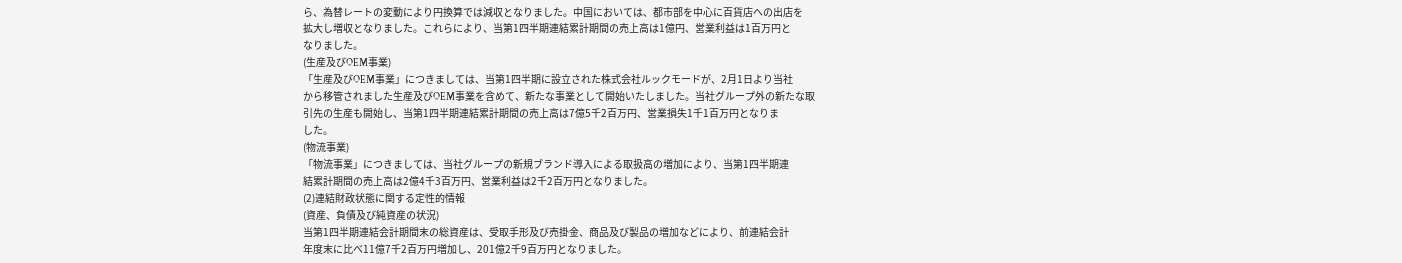ら、為替レートの変動により円換算では減収となりました。中国においては、都市部を中心に百貨店への出店を
拡大し増収となりました。これらにより、当第1四半期連結累計期間の売上高は1億円、営業利益は1百万円と
なりました。
(生産及びOEM事業)
「生産及びOEM事業」につきましては、当第1四半期に設立された株式会社ルックモードが、2月1日より当社
から移管されました生産及びOEM事業を含めて、新たな事業として開始いたしました。当社グループ外の新たな取
引先の生産も開始し、当第1四半期連結累計期間の売上高は7億5千2百万円、営業損失1千1百万円となりま
した。
(物流事業)
「物流事業」につきましては、当社グループの新規ブランド導入による取扱高の増加により、当第1四半期連
結累計期間の売上高は2億4千3百万円、営業利益は2千2百万円となりました。
(2)連結財政状態に関する定性的情報
(資産、負債及び純資産の状況)
当第1四半期連結会計期間末の総資産は、受取手形及び売掛金、商品及び製品の増加などにより、前連結会計
年度末に比べ11億7千2百万円増加し、201億2千9百万円となりました。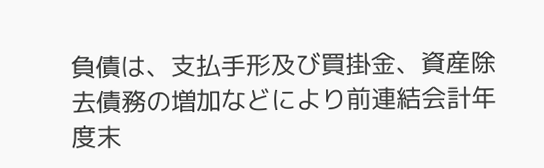負債は、支払手形及び買掛金、資産除去債務の増加などにより前連結会計年度末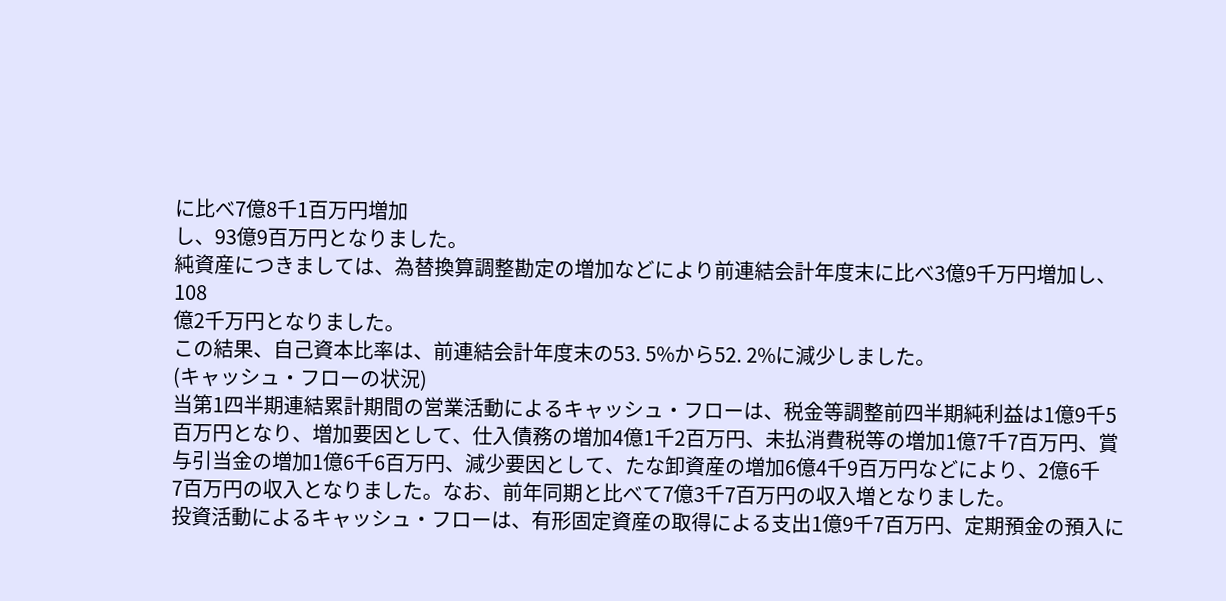に比べ7億8千1百万円増加
し、93億9百万円となりました。
純資産につきましては、為替換算調整勘定の増加などにより前連結会計年度末に比べ3億9千万円増加し、108
億2千万円となりました。
この結果、自己資本比率は、前連結会計年度末の53. 5%から52. 2%に減少しました。
(キャッシュ・フローの状況)
当第1四半期連結累計期間の営業活動によるキャッシュ・フローは、税金等調整前四半期純利益は1億9千5
百万円となり、増加要因として、仕入債務の増加4億1千2百万円、未払消費税等の増加1億7千7百万円、賞
与引当金の増加1億6千6百万円、減少要因として、たな卸資産の増加6億4千9百万円などにより、2億6千
7百万円の収入となりました。なお、前年同期と比べて7億3千7百万円の収入増となりました。
投資活動によるキャッシュ・フローは、有形固定資産の取得による支出1億9千7百万円、定期預金の預入に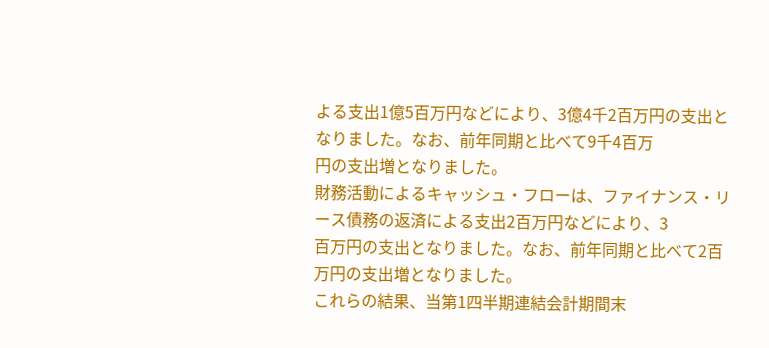よる支出1億5百万円などにより、3億4千2百万円の支出となりました。なお、前年同期と比べて9千4百万
円の支出増となりました。
財務活動によるキャッシュ・フローは、ファイナンス・リース債務の返済による支出2百万円などにより、3
百万円の支出となりました。なお、前年同期と比べて2百万円の支出増となりました。
これらの結果、当第1四半期連結会計期間末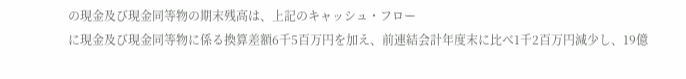の現金及び現金同等物の期末残高は、上記のキャッシュ・フロー
に現金及び現金同等物に係る換算差額6千5百万円を加え、前連結会計年度末に比べ1千2百万円減少し、19億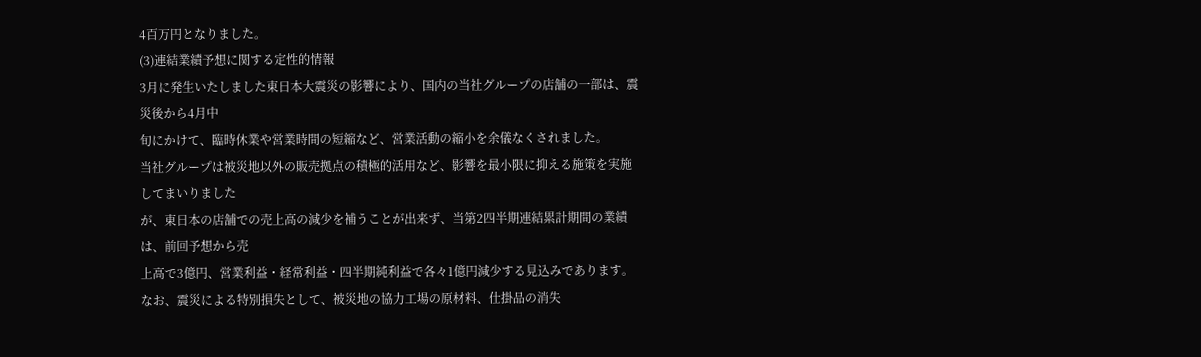4百万円となりました。
(3)連結業績予想に関する定性的情報
3月に発生いたしました東日本大震災の影響により、国内の当社グループの店舗の一部は、震災後から4月中
旬にかけて、臨時休業や営業時間の短縮など、営業活動の縮小を余儀なくされました。
当社グループは被災地以外の販売拠点の積極的活用など、影響を最小限に抑える施策を実施してまいりました
が、東日本の店舗での売上高の減少を補うことが出来ず、当第2四半期連結累計期間の業績は、前回予想から売
上高で3億円、営業利益・経常利益・四半期純利益で各々1億円減少する見込みであります。
なお、震災による特別損失として、被災地の協力工場の原材料、仕掛品の消失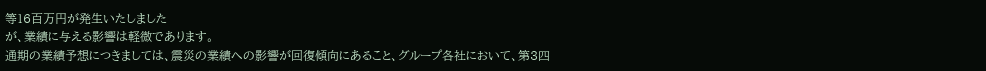等16百万円が発生いたしました
が、業績に与える影響は軽微であります。
通期の業績予想につきましては、震災の業績への影響が回復傾向にあること、グループ各社において、第3四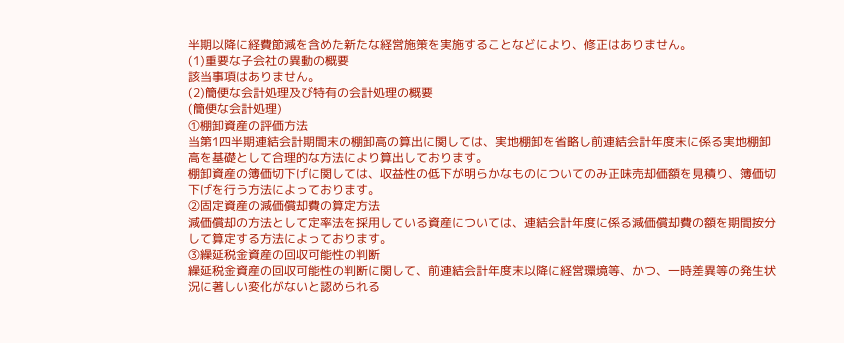半期以降に経費節減を含めた新たな経営施策を実施することなどにより、修正はありません。
(1)重要な子会社の異動の概要
該当事項はありません。
(2)簡便な会計処理及び特有の会計処理の概要
(簡便な会計処理)
①棚卸資産の評価方法
当第1四半期連結会計期間末の棚卸高の算出に関しては、実地棚卸を省略し前連結会計年度末に係る実地棚卸
高を基礎として合理的な方法により算出しております。
棚卸資産の簿価切下げに関しては、収益性の低下が明らかなものについてのみ正味売却価額を見積り、簿価切
下げを行う方法によっております。
②固定資産の減価償却費の算定方法
減価償却の方法として定率法を採用している資産については、連結会計年度に係る減価償却費の額を期間按分
して算定する方法によっております。
③繰延税金資産の回収可能性の判断
繰延税金資産の回収可能性の判断に関して、前連結会計年度末以降に経営環境等、かつ、一時差異等の発生状
況に著しい変化がないと認められる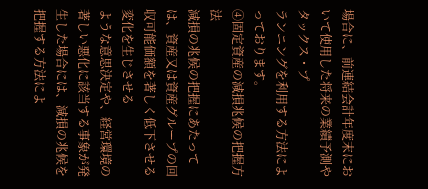場合に、前連結会計年度末において使用した将来の業績予測やタックス・プ
ランニングを利用する方法によっております。
④固定資産の減損兆候の把握方法
減損の兆候の把握にあたっては、資産又は資産グループの回収可能価額を著しく低下させる変化を生じさせる
ような意思決定や、経営環境の著しい悪化に該当する事象が発生した場合には、減損の兆候を把握する方法によ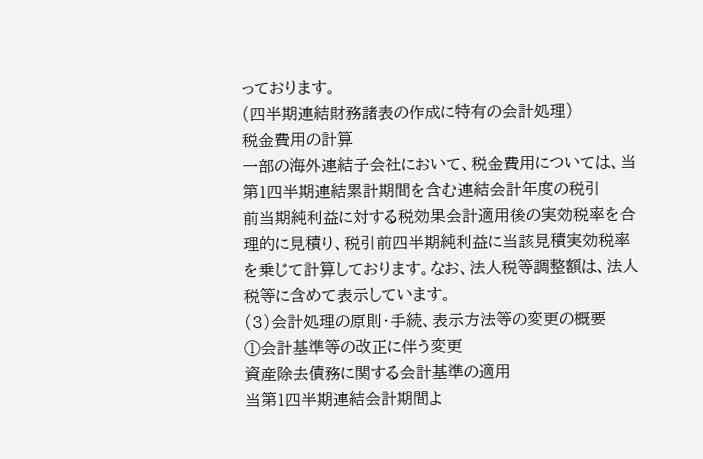っております。
(四半期連結財務諸表の作成に特有の会計処理)
税金費用の計算
一部の海外連結子会社において、税金費用については、当第1四半期連結累計期間を含む連結会計年度の税引
前当期純利益に対する税効果会計適用後の実効税率を合理的に見積り、税引前四半期純利益に当該見積実効税率
を乗じて計算しております。なお、法人税等調整額は、法人税等に含めて表示しています。
(3)会計処理の原則・手続、表示方法等の変更の概要
①会計基準等の改正に伴う変更
資産除去債務に関する会計基準の適用
当第1四半期連結会計期間よ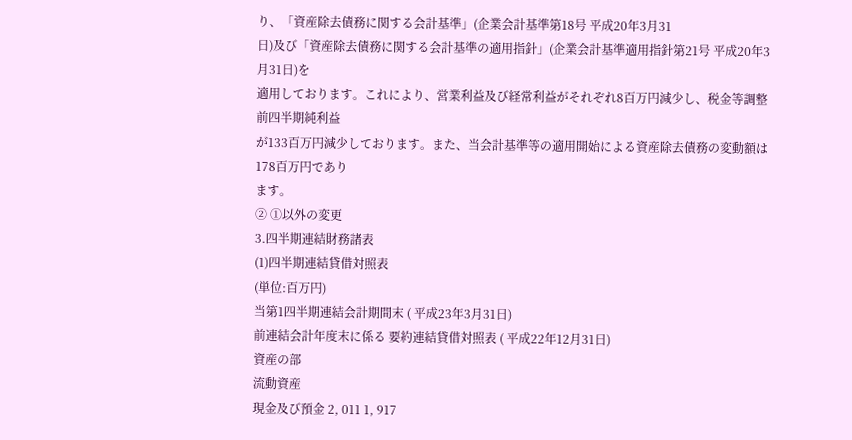り、「資産除去債務に関する会計基準」(企業会計基準第18号 平成20年3月31
日)及び「資産除去債務に関する会計基準の適用指針」(企業会計基準適用指針第21号 平成20年3月31日)を
適用しております。これにより、営業利益及び経常利益がそれぞれ8百万円減少し、税金等調整前四半期純利益
が133百万円減少しております。また、当会計基準等の適用開始による資産除去債務の変動額は178百万円であり
ます。
② ①以外の変更
3.四半期連結財務諸表
(1)四半期連結貸借対照表
(単位:百万円)
当第1四半期連結会計期間末 ( 平成23年3月31日)
前連結会計年度末に係る 要約連結貸借対照表 ( 平成22年12月31日)
資産の部
流動資産
現金及び預金 2, 011 1, 917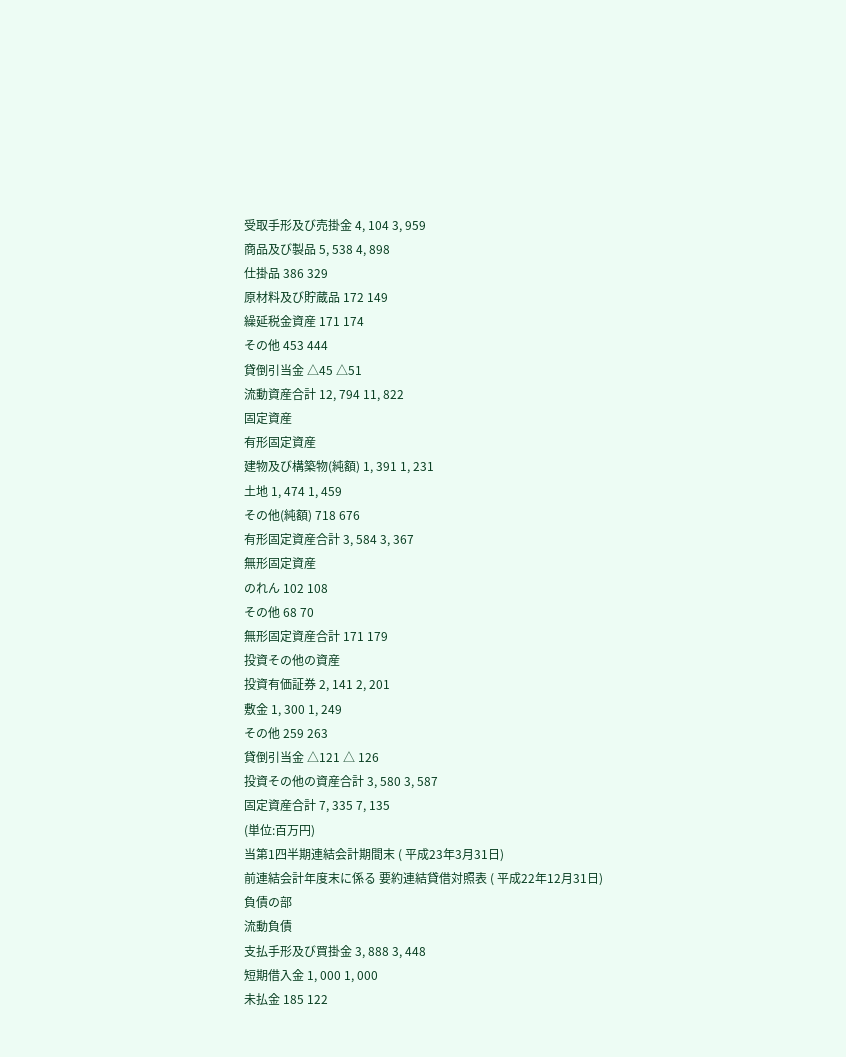受取手形及び売掛金 4, 104 3, 959
商品及び製品 5, 538 4, 898
仕掛品 386 329
原材料及び貯蔵品 172 149
繰延税金資産 171 174
その他 453 444
貸倒引当金 △45 △51
流動資産合計 12, 794 11, 822
固定資産
有形固定資産
建物及び構築物(純額) 1, 391 1, 231
土地 1, 474 1, 459
その他(純額) 718 676
有形固定資産合計 3, 584 3, 367
無形固定資産
のれん 102 108
その他 68 70
無形固定資産合計 171 179
投資その他の資産
投資有価証券 2, 141 2, 201
敷金 1, 300 1, 249
その他 259 263
貸倒引当金 △121 △ 126
投資その他の資産合計 3, 580 3, 587
固定資産合計 7, 335 7, 135
(単位:百万円)
当第1四半期連結会計期間末 ( 平成23年3月31日)
前連結会計年度末に係る 要約連結貸借対照表 ( 平成22年12月31日)
負債の部
流動負債
支払手形及び買掛金 3, 888 3, 448
短期借入金 1, 000 1, 000
未払金 185 122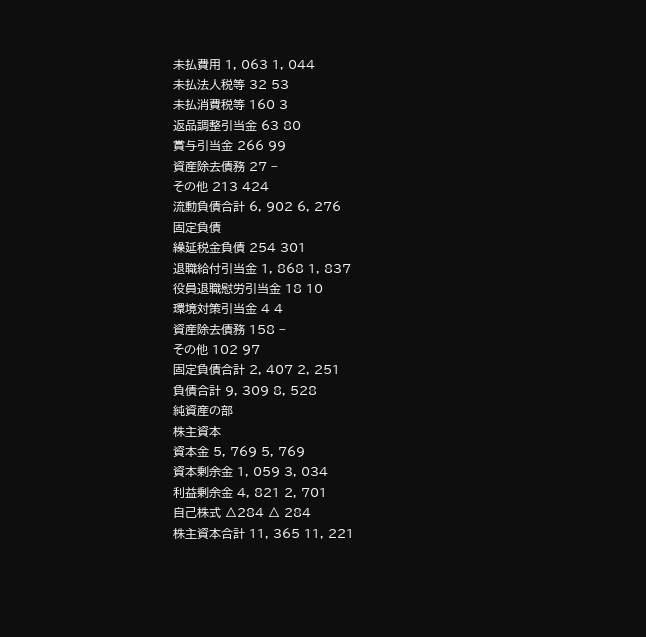未払費用 1, 063 1, 044
未払法人税等 32 53
未払消費税等 160 3
返品調整引当金 63 80
賞与引当金 266 99
資産除去債務 27 −
その他 213 424
流動負債合計 6, 902 6, 276
固定負債
繰延税金負債 254 301
退職給付引当金 1, 868 1, 837
役員退職慰労引当金 18 10
環境対策引当金 4 4
資産除去債務 158 −
その他 102 97
固定負債合計 2, 407 2, 251
負債合計 9, 309 8, 528
純資産の部
株主資本
資本金 5, 769 5, 769
資本剰余金 1, 059 3, 034
利益剰余金 4, 821 2, 701
自己株式 △284 △ 284
株主資本合計 11, 365 11, 221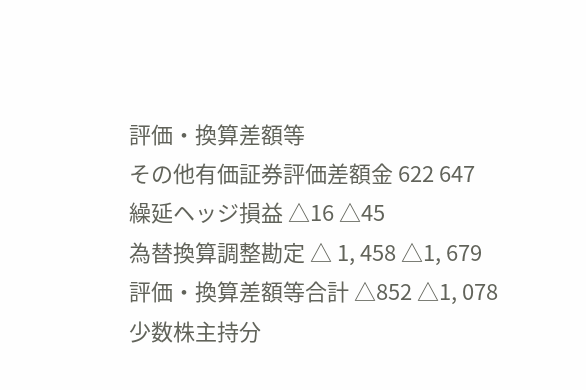評価・換算差額等
その他有価証券評価差額金 622 647
繰延ヘッジ損益 △16 △45
為替換算調整勘定 △ 1, 458 △1, 679
評価・換算差額等合計 △852 △1, 078
少数株主持分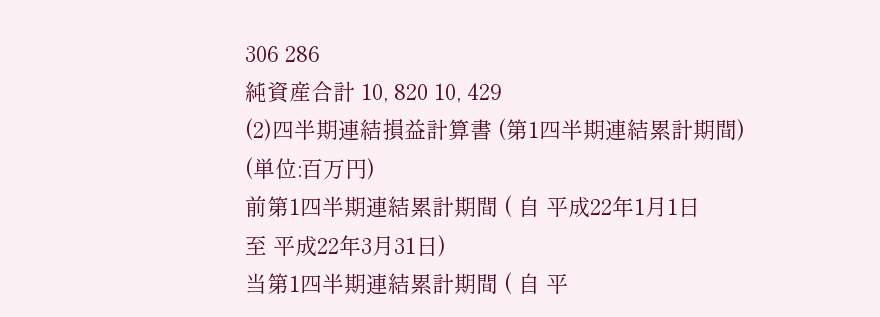306 286
純資産合計 10, 820 10, 429
(2)四半期連結損益計算書 (第1四半期連結累計期間)
(単位:百万円)
前第1四半期連結累計期間 ( 自 平成22年1月1日
至 平成22年3月31日)
当第1四半期連結累計期間 ( 自 平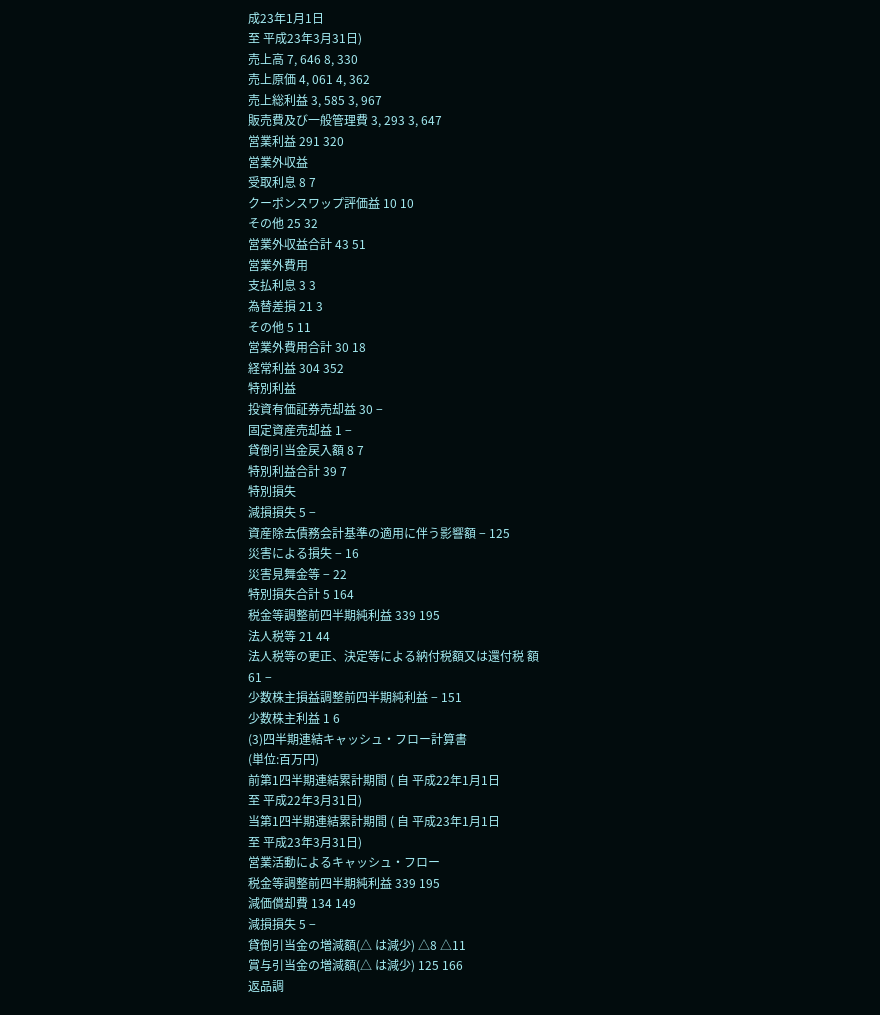成23年1月1日
至 平成23年3月31日)
売上高 7, 646 8, 330
売上原価 4, 061 4, 362
売上総利益 3, 585 3, 967
販売費及び一般管理費 3, 293 3, 647
営業利益 291 320
営業外収益
受取利息 8 7
クーポンスワップ評価益 10 10
その他 25 32
営業外収益合計 43 51
営業外費用
支払利息 3 3
為替差損 21 3
その他 5 11
営業外費用合計 30 18
経常利益 304 352
特別利益
投資有価証券売却益 30 −
固定資産売却益 1 −
貸倒引当金戻入額 8 7
特別利益合計 39 7
特別損失
減損損失 5 −
資産除去債務会計基準の適用に伴う影響額 − 125
災害による損失 − 16
災害見舞金等 − 22
特別損失合計 5 164
税金等調整前四半期純利益 339 195
法人税等 21 44
法人税等の更正、決定等による納付税額又は還付税 額
61 −
少数株主損益調整前四半期純利益 − 151
少数株主利益 1 6
(3)四半期連結キャッシュ・フロー計算書
(単位:百万円)
前第1四半期連結累計期間 ( 自 平成22年1月1日
至 平成22年3月31日)
当第1四半期連結累計期間 ( 自 平成23年1月1日
至 平成23年3月31日)
営業活動によるキャッシュ・フロー
税金等調整前四半期純利益 339 195
減価償却費 134 149
減損損失 5 −
貸倒引当金の増減額(△ は減少) △8 △11
賞与引当金の増減額(△ は減少) 125 166
返品調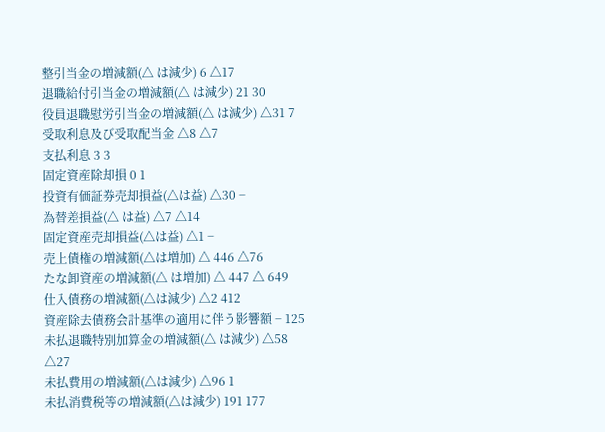整引当金の増減額(△ は減少) 6 △17
退職給付引当金の増減額(△ は減少) 21 30
役員退職慰労引当金の増減額(△ は減少) △31 7
受取利息及び受取配当金 △8 △7
支払利息 3 3
固定資産除却損 0 1
投資有価証券売却損益(△は益) △30 −
為替差損益(△ は益) △7 △14
固定資産売却損益(△は益) △1 −
売上債権の増減額(△は増加) △ 446 △76
たな卸資産の増減額(△ は増加) △ 447 △ 649
仕入債務の増減額(△は減少) △2 412
資産除去債務会計基準の適用に伴う影響額 − 125
未払退職特別加算金の増減額(△ は減少) △58 △27
未払費用の増減額(△は減少) △96 1
未払消費税等の増減額(△は減少) 191 177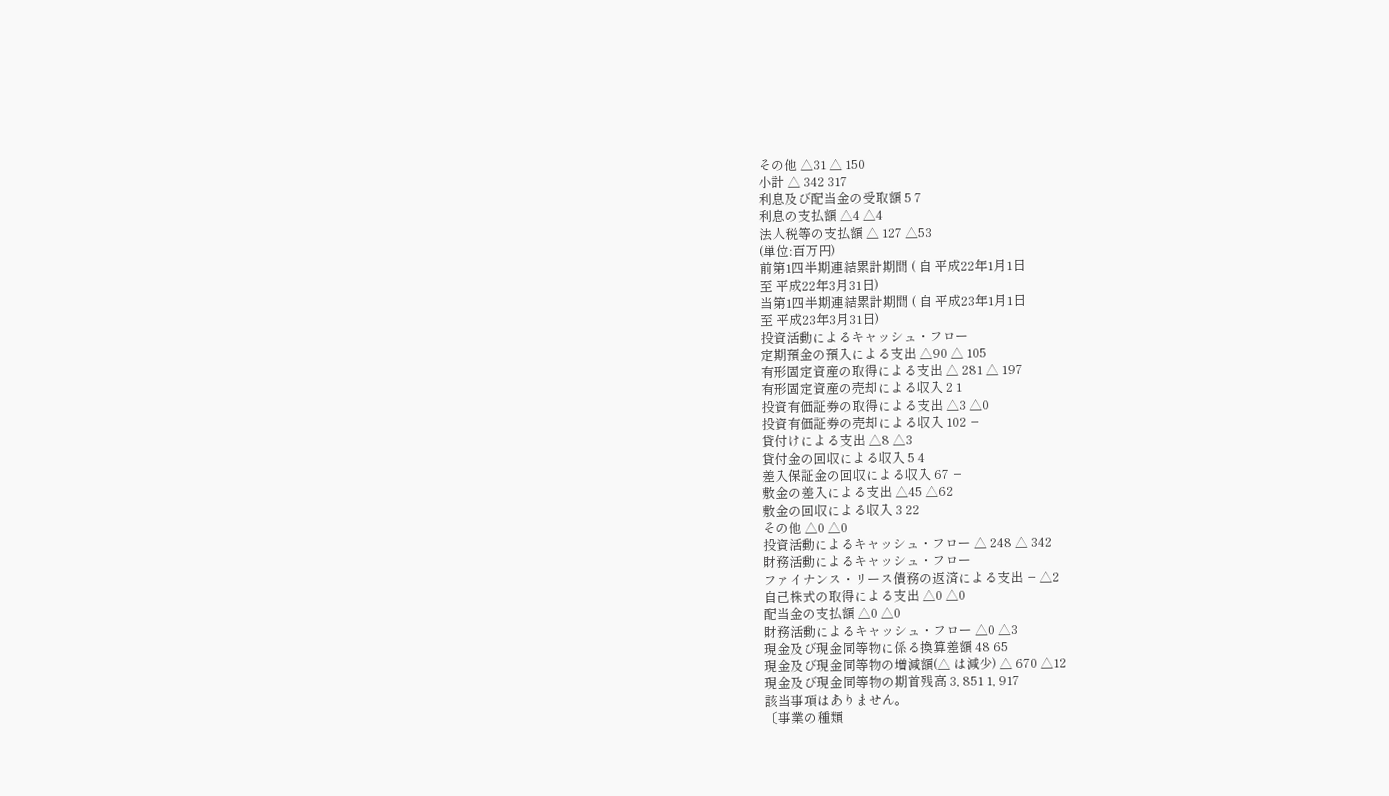その他 △31 △ 150
小計 △ 342 317
利息及び配当金の受取額 5 7
利息の支払額 △4 △4
法人税等の支払額 △ 127 △53
(単位:百万円)
前第1四半期連結累計期間 ( 自 平成22年1月1日
至 平成22年3月31日)
当第1四半期連結累計期間 ( 自 平成23年1月1日
至 平成23年3月31日)
投資活動によるキャッシュ・フロー
定期預金の預入による支出 △90 △ 105
有形固定資産の取得による支出 △ 281 △ 197
有形固定資産の売却による収入 2 1
投資有価証券の取得による支出 △3 △0
投資有価証券の売却による収入 102 −
貸付けによる支出 △8 △3
貸付金の回収による収入 5 4
差入保証金の回収による収入 67 −
敷金の差入による支出 △45 △62
敷金の回収による収入 3 22
その他 △0 △0
投資活動によるキャッシュ・フロー △ 248 △ 342
財務活動によるキャッシュ・フロー
ファイナンス・リース債務の返済による支出 − △2
自己株式の取得による支出 △0 △0
配当金の支払額 △0 △0
財務活動によるキャッシュ・フロー △0 △3
現金及び現金同等物に係る換算差額 48 65
現金及び現金同等物の増減額(△ は減少) △ 670 △12
現金及び現金同等物の期首残高 3, 851 1, 917
該当事項はありません。
〔事業の種類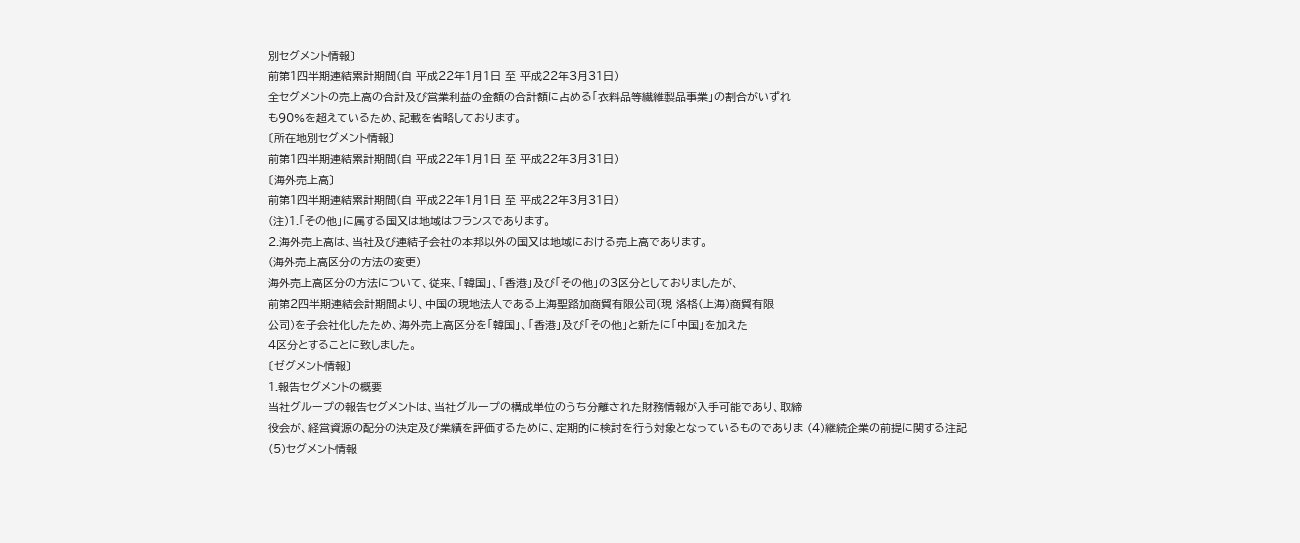別セグメント情報〕
前第1四半期連結累計期間(自 平成22年1月1日 至 平成22年3月31日)
全セグメントの売上高の合計及び営業利益の金額の合計額に占める「衣料品等繊維製品事業」の割合がいずれ
も90%を超えているため、記載を省略しております。
〔所在地別セグメント情報〕
前第1四半期連結累計期間(自 平成22年1月1日 至 平成22年3月31日)
〔海外売上高〕
前第1四半期連結累計期間(自 平成22年1月1日 至 平成22年3月31日)
(注)1.「その他」に属する国又は地域はフランスであります。
2.海外売上高は、当社及び連結子会社の本邦以外の国又は地域における売上高であります。
(海外売上高区分の方法の変更)
海外売上高区分の方法について、従来、「韓国」、「香港」及び「その他」の3区分としておりましたが、
前第2四半期連結会計期間より、中国の現地法人である上海聖路加商貿有限公司(現 洛格(上海)商貿有限
公司)を子会社化したため、海外売上高区分を「韓国」、「香港」及び「その他」と新たに「中国」を加えた
4区分とすることに致しました。
〔ゼグメント情報〕
1.報告セグメントの概要
当社グループの報告セグメントは、当社グループの構成単位のうち分離された財務情報が入手可能であり、取締
役会が、経営資源の配分の決定及び業績を評価するために、定期的に検討を行う対象となっているものでありま (4)継続企業の前提に関する注記
(5)セグメント情報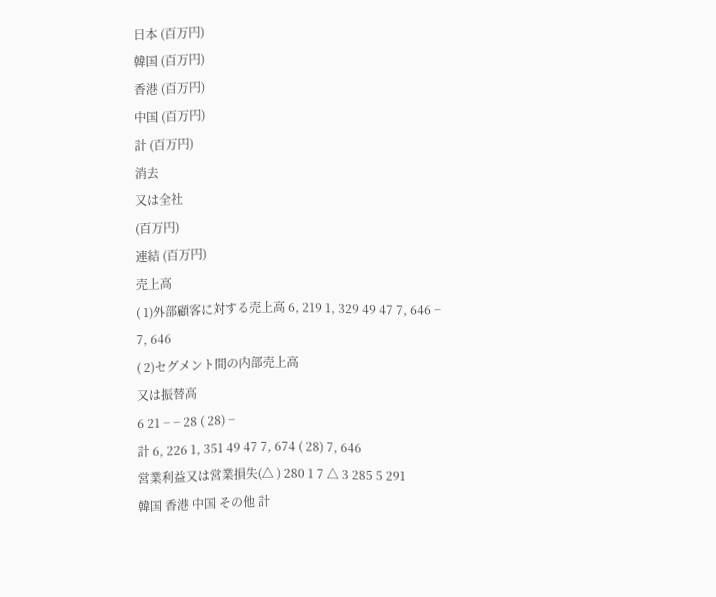日本 (百万円)
韓国 (百万円)
香港 (百万円)
中国 (百万円)
計 (百万円)
消去
又は全社
(百万円)
連結 (百万円)
売上高
( 1)外部顧客に対する売上高 6, 219 1, 329 49 47 7, 646 − 7, 646
( 2)セグメント間の内部売上高
又は振替高
6 21 − − 28 ( 28) −
計 6, 226 1, 351 49 47 7, 674 ( 28) 7, 646
営業利益又は営業損失(△ ) 280 1 7 △ 3 285 5 291
韓国 香港 中国 その他 計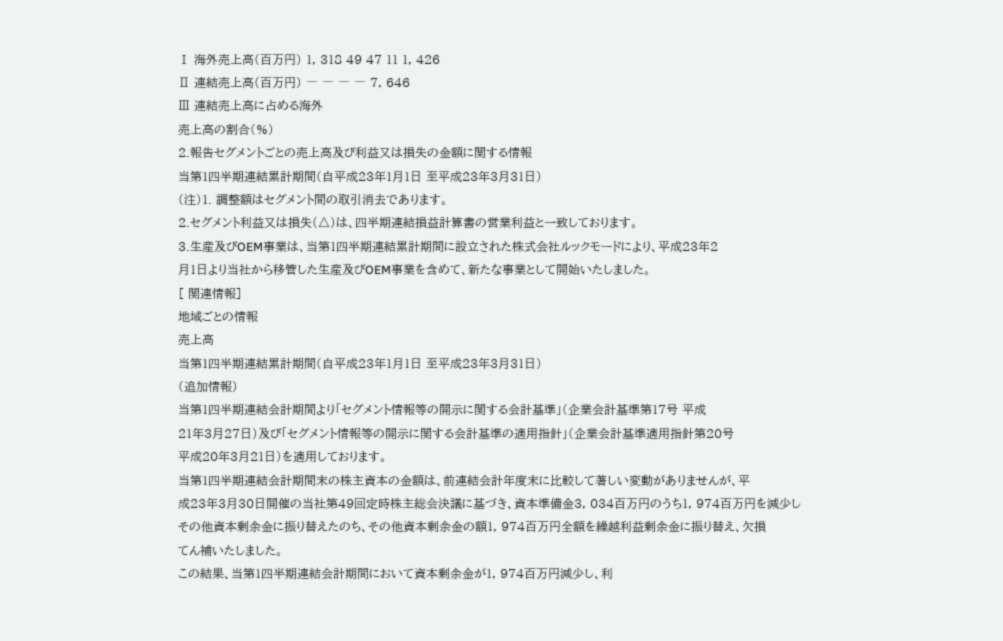Ⅰ 海外売上高(百万円) 1, 318 49 47 11 1, 426
Ⅱ 連結売上高(百万円) ― ― ― ― 7, 646
Ⅲ 連結売上高に占める海外
売上高の割合(%)
2.報告セグメントごとの売上高及び利益又は損失の金額に関する情報
当第1四半期連結累計期間(自平成23年1月1日 至平成23年3月31日)
(注)1. 調整額はセグメント間の取引消去であります。
2.セグメント利益又は損失(△)は、四半期連結損益計算書の営業利益と一致しております。
3.生産及びOEM事業は、当第1四半期連結累計期間に設立された株式会社ルックモードにより、平成23年2
月1日より当社から移管した生産及びOEM事業を含めて、新たな事業として開始いたしました。
[ 関連情報]
地域ごとの情報
売上高
当第1四半期連結累計期間(自平成23年1月1日 至平成23年3月31日)
(追加情報)
当第1四半期連結会計期間より「セグメント情報等の開示に関する会計基準」(企業会計基準第17号 平成
21年3月27日)及び「セグメント情報等の開示に関する会計基準の適用指針」(企業会計基準適用指針第20号
平成20年3月21日)を適用しております。
当第1四半期連結会計期間末の株主資本の金額は、前連結会計年度末に比較して著しい変動がありませんが、平
成23年3月30日開催の当社第49回定時株主総会決議に基づき、資本準備金3, 034百万円のうち1, 974百万円を減少し
その他資本剰余金に振り替えたのち、その他資本剰余金の額1, 974百万円全額を繰越利益剰余金に振り替え、欠損
てん補いたしました。
この結果、当第1四半期連結会計期間において資本剰余金が1, 974百万円減少し、利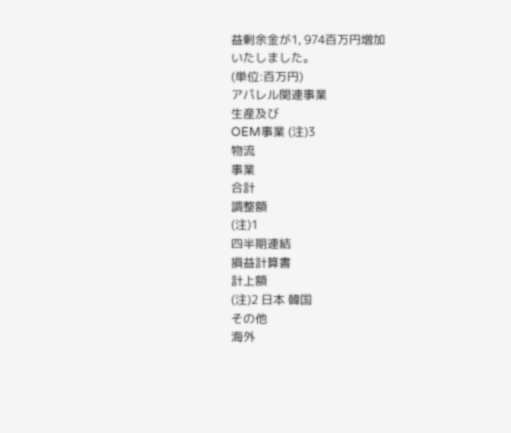益剰余金が1, 974百万円増加
いたしました。
(単位:百万円)
アパレル関連事業
生産及び
OEM事業 (注)3
物流
事業
合計
調整額
(注)1
四半期連結
損益計算書
計上額
(注)2 日本 韓国
その他
海外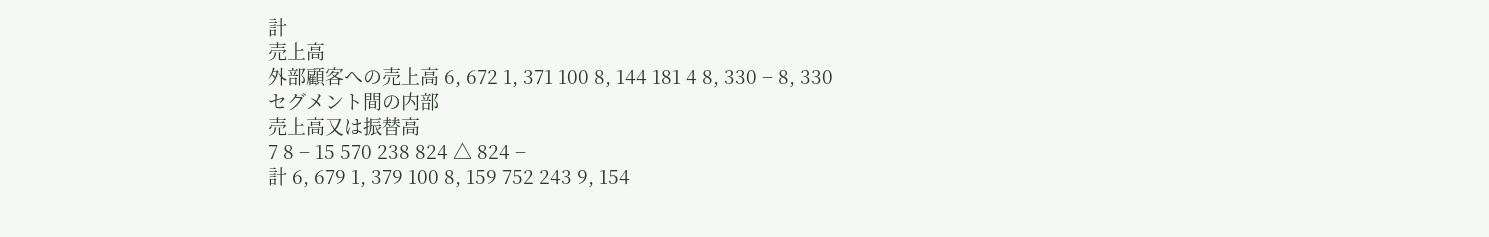計
売上高
外部顧客への売上高 6, 672 1, 371 100 8, 144 181 4 8, 330 − 8, 330
セグメント間の内部
売上高又は振替高
7 8 − 15 570 238 824 △ 824 −
計 6, 679 1, 379 100 8, 159 752 243 9, 154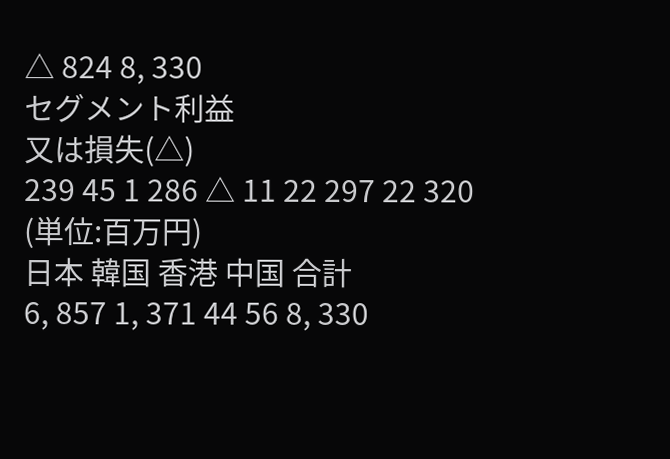△ 824 8, 330
セグメント利益
又は損失(△)
239 45 1 286 △ 11 22 297 22 320
(単位:百万円)
日本 韓国 香港 中国 合計
6, 857 1, 371 44 56 8, 330